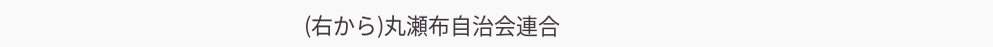(右から)丸瀬布自治会連合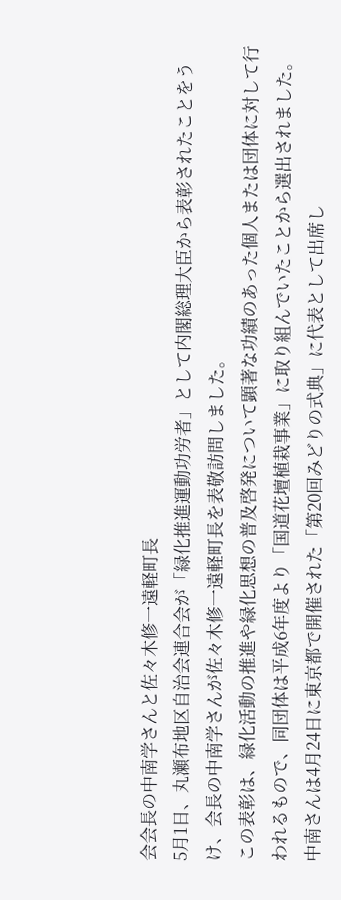会会長の中南学さんと佐々木修一遠軽町長
5月1日、丸瀬布地区自治会連合会が「緑化推進運動功労者」として内閣総理大臣から表彰されたことをうけ、会長の中南学さんが佐々木修一遠軽町長を表敬訪問しました。
この表彰は、緑化活動の推進や緑化思想の普及啓発について顕著な功績のあった個人または団体に対して行われるもので、同団体は平成6年度より「国道花壇植栽事業」に取り組んでいたことから選出されました。
中南さんは4月24日に東京都で開催された「第20回みどりの式典」に代表として出席し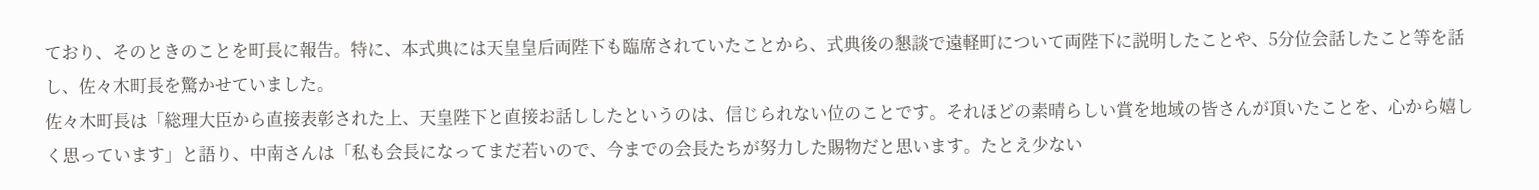ており、そのときのことを町長に報告。特に、本式典には天皇皇后両陛下も臨席されていたことから、式典後の懇談で遠軽町について両陛下に説明したことや、5分位会話したこと等を話し、佐々木町長を驚かせていました。
佐々木町長は「総理大臣から直接表彰された上、天皇陛下と直接お話ししたというのは、信じられない位のことです。それほどの素晴らしい賞を地域の皆さんが頂いたことを、心から嬉しく思っています」と語り、中南さんは「私も会長になってまだ若いので、今までの会長たちが努力した賜物だと思います。たとえ少ない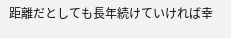距離だとしても長年続けていければ幸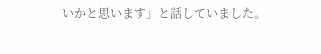いかと思います」と話していました。